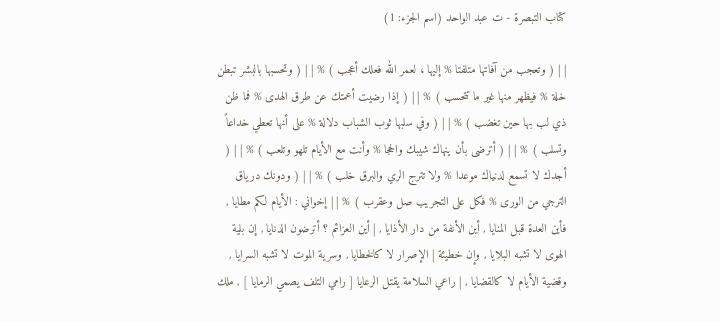كتاب التبصرة - ت عبد الواحد (اسم الجزء: 1)

| | ( وتعجب من آفاتها متلفتا % إليها ، لعمر الله فعلك أعجب ) % | | ( وتحسبها بالبشر تبطن خلة % فيظهر منها غير ما تتحسب ) % | | ( إذا رضيت أعمتك عن طرق الهدى % فما ظن ذي لب بها حين تغضب ) % | | ( وفي سلبها ثوب الشباب دلالة % على أنها تعطي خداعاً وتسلب ) % | | ( أترضى بأن ينهاك شيبك والحجا % وأنت مع الأيام تلهو وتلعب ) % | | ( أجدك لا تسمع لدنياك موعدا % ولا تترج الري والبرق خلب ) % | | ( ودونك درياق الترجي من الورى % فكل على التجريب صل وعقرب ) % | | إخواني : الأيام لكم مطايا , فأين العدة قبل المنايا , أين الأنفة من دار الأذايا , | أين العزائم ؟ أترضون الدنايا , إن بلية الهوى لا تشبه البلايا , وإن خطيئة | الإصرار لا كالخطايا , وسرية الموت لا تشبه السرايا , وقضية الأيام لا كالقضايا , | راعي السلامة يقتل الرعايا [ رامي التلف يصمي الرمايا ] , ملك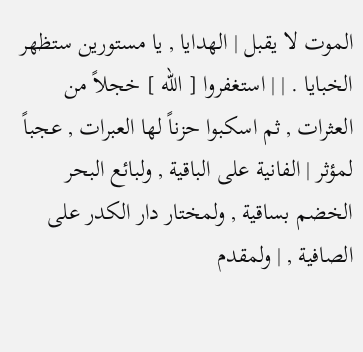الموت لا يقبل | الهدايا , يا مستورين ستظهر الخبايا . | | استغفروا [ الله ] خجلاً من العثرات , ثم اسكبوا حزناً لها العبرات , عجباً لمؤثر | الفانية على الباقية , ولبائع البحر الخضم بساقية , ولمختار دار الكدر على الصافية , | ولمقدم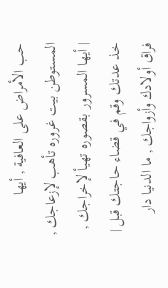حب الأمراض على العافية , أيها المستوطن بيت غروره تأهب لإزعاجك , | أيها المسرور بقصوره تهيأ لإخراجك , خذ عدتك وقم في قضاء حاجتك قبل | فراق أولادك وأزواجك , ما الدنيا دار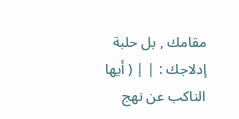مقامك , بل حلبة إدلاجك : | | ( أيها الناكب عن نهج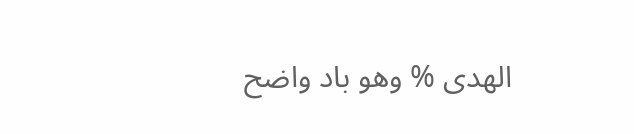الهدى % وهو باد واضح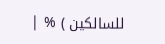للسالكين ) % |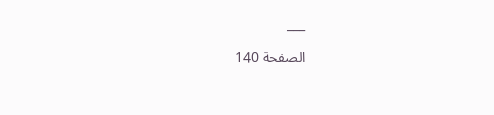___

الصفحة 140